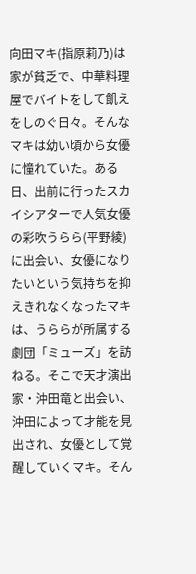向田マキ(指原莉乃)は家が貧乏で、中華料理屋でバイトをして飢えをしのぐ日々。そんなマキは幼い頃から女優に憧れていた。ある日、出前に行ったスカイシアターで人気女優の彩吹うらら(平野綾)に出会い、女優になりたいという気持ちを抑えきれなくなったマキは、うららが所属する劇団「ミューズ」を訪ねる。そこで天才演出家・沖田竜と出会い、沖田によって才能を見出され、女優として覚醒していくマキ。そん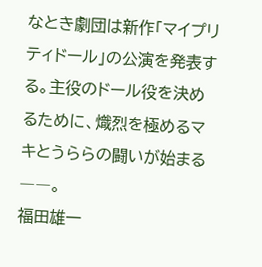なとき劇団は新作「マイプリティドール」の公演を発表する。主役のドール役を決めるために、熾烈を極めるマキとうららの闘いが始まる――。
福田雄一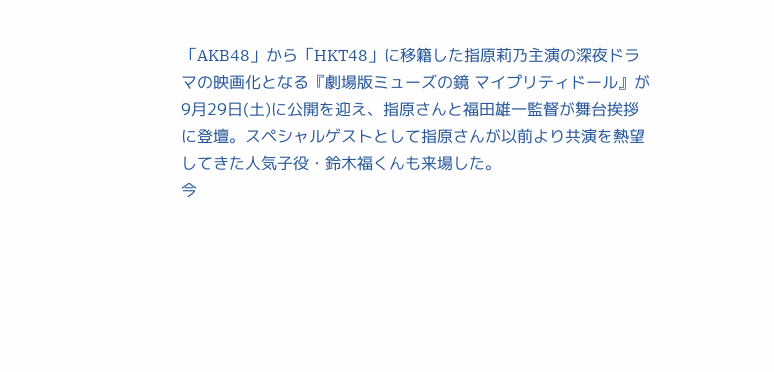「AKB48」から「HKT48」に移籍した指原莉乃主演の深夜ドラマの映画化となる『劇場版ミューズの鏡 マイプリティドール』が9月29日(土)に公開を迎え、指原さんと福田雄一監督が舞台挨拶に登壇。スペシャルゲストとして指原さんが以前より共演を熱望してきた人気子役・鈴木福くんも来場した。
今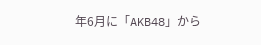年6月に「AKB48」から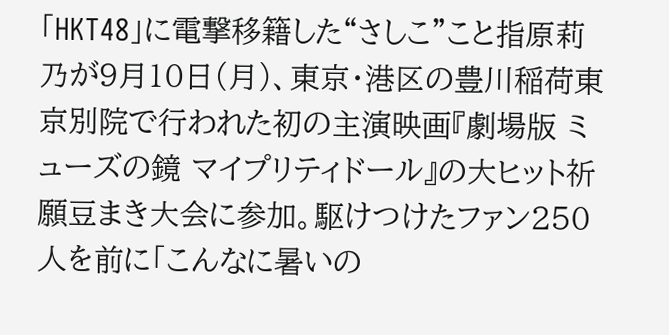「HKT48」に電撃移籍した“さしこ”こと指原莉乃が9月10日(月)、東京・港区の豊川稲荷東京別院で行われた初の主演映画『劇場版 ミューズの鏡 マイプリティドール』の大ヒット祈願豆まき大会に参加。駆けつけたファン250人を前に「こんなに暑いの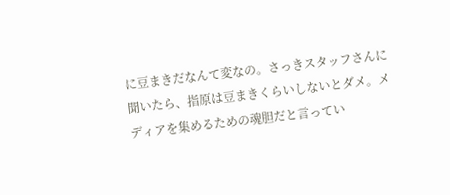に豆まきだなんて変なの。さっきスタッフさんに聞いたら、指原は豆まきくらいしないとダメ。メディアを集めるための魂胆だと言ってい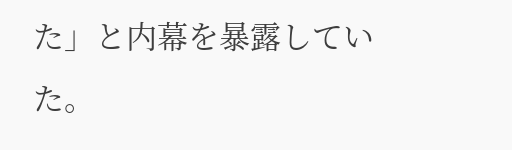た」と内幕を暴露していた。